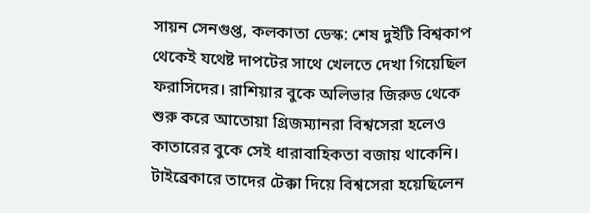সায়ন সেনগুপ্ত, কলকাতা ডেস্ক: শেষ দুইটি বিশ্বকাপ থেকেই যথেষ্ট দাপটের সাথে খেলতে দেখা গিয়েছিল ফরাসিদের। রাশিয়ার বুকে অলিভার জিরুড থেকে শুরু করে আতোয়া গ্ৰিজম্যানরা বিশ্বসেরা হলেও কাতারের বুকে সেই ধারাবাহিকতা বজায় থাকেনি। টাইব্রেকারে তাদের টেক্কা দিয়ে বিশ্বসেরা হয়েছিলেন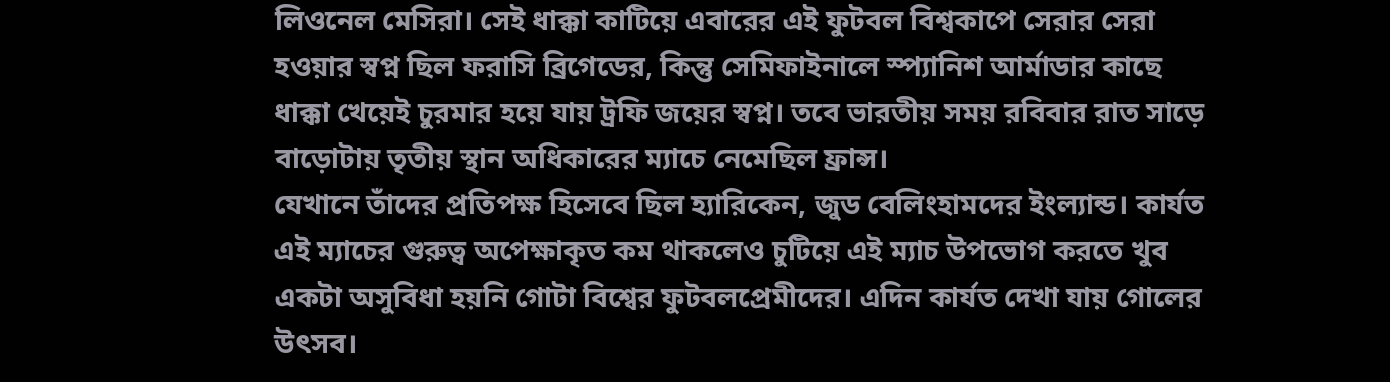লিওনেল মেসিরা। সেই ধাক্কা কাটিয়ে এবারের এই ফুটবল বিশ্বকাপে সেরার সেরা হওয়ার স্বপ্ন ছিল ফরাসি ব্রিগেডের, কিন্তু সেমিফাইনালে স্প্যানিশ আর্মাডার কাছে ধাক্কা খেয়েই চুরমার হয়ে যায় ট্রফি জয়ের স্বপ্ন। তবে ভারতীয় সময় রবিবার রাত সাড়ে বাড়োটায় তৃতীয় স্থান অধিকারের ম্যাচে নেমেছিল ফ্রান্স।
যেখানে তাঁদের প্রতিপক্ষ হিসেবে ছিল হ্যারিকেন, জুড বেলিংহামদের ইংল্যান্ড। কার্যত এই ম্যাচের গুরুত্ব অপেক্ষাকৃত কম থাকলেও চুটিয়ে এই ম্যাচ উপভোগ করতে খুব একটা অসুবিধা হয়নি গোটা বিশ্বের ফুটবলপ্রেমীদের। এদিন কার্যত দেখা যায় গোলের উৎসব।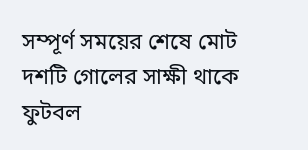সম্পূর্ণ সময়ের শেষে মোট দশটি গোলের সাক্ষী থাকে ফুটবল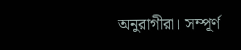অনুরাগীরা। সম্পূর্ণ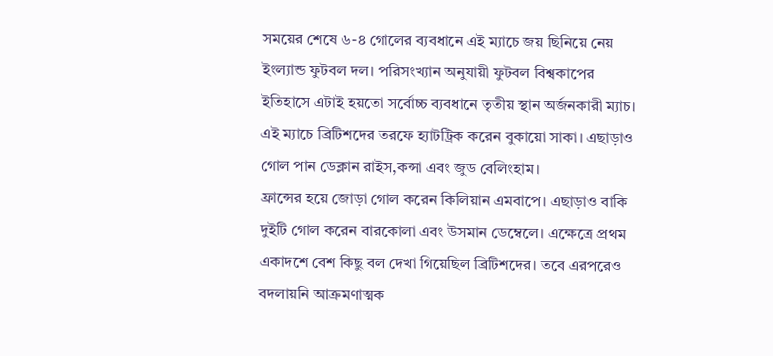সময়ের শেষে ৬-৪ গোলের ব্যবধানে এই ম্যাচে জয় ছিনিয়ে নেয় ইংল্যান্ড ফুটবল দল। পরিসংখ্যান অনুযায়ী ফুটবল বিশ্বকাপের ইতিহাসে এটাই হয়তো সর্বোচ্চ ব্যবধানে তৃতীয় স্থান অর্জনকারী ম্যাচ। এই ম্যাচে ব্রিটিশদের তরফে হ্যাটট্রিক করেন বুকায়ো সাকা। এছাড়াও গোল পান ডেক্লান রাইস,কন্সা এবং জুড বেলিংহাম।
ফ্রান্সের হয়ে জোড়া গোল করেন কিলিয়ান এমবাপে। এছাড়াও বাকি দুইটি গোল করেন বারকোলা এবং উসমান ডেম্বেলে। এক্ষেত্রে প্রথম একাদশে বেশ কিছু বল দেখা গিয়েছিল ব্রিটিশদের। তবে এরপরেও বদলায়নি আক্রমণাত্মক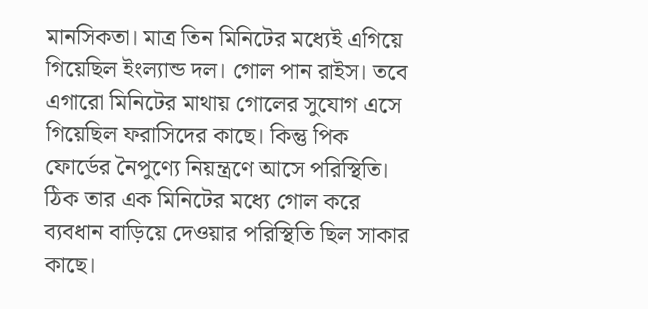মানসিকতা। মাত্র তিন মিনিটের মধ্যেই এগিয়ে গিয়েছিল ইংল্যান্ড দল। গোল পান রাইস। তবে এগারো মিনিটের মাথায় গোলের সুযোগ এসে গিয়েছিল ফরাসিদের কাছে। কিন্তু পিক ফোর্ডের নৈপুণ্যে নিয়ন্ত্রণে আসে পরিস্থিতি। ঠিক তার এক মিনিটের মধ্যে গোল করে ব্যবধান বাড়িয়ে দেওয়ার পরিস্থিতি ছিল সাকার কাছে।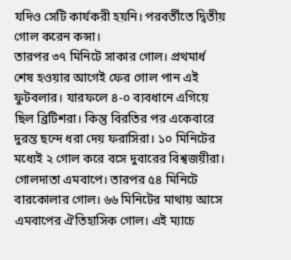যদিও সেটি কার্যকরী হয়নি। পরবর্তীতে দ্বিতীয় গোল করেন কন্সা।
তারপর ৩৭ মিনিটে সাকার গোল। প্রথমার্ধ শেষ হওয়ার আগেই ফের গোল পান এই ফুটবলার। যারফলে ৪-০ ব্যবধানে এগিয়ে ছিল ব্রিটিশরা। কিন্তু বিরতির পর একেবারে দুরন্ত ছন্দে ধরা দেয় ফরাসিরা। ১০ মিনিটের মধ্যেই ২ গোল করে বসে দুবারের বিশ্বজয়ীরা। গোলদাতা এমবাপে। তারপর ৫৪ মিনিটে বারকোলার গোল। ৬৬ মিনিটের মাথায় আসে এমবাপের ঐতিহাসিক গোল। এই ম্যাচে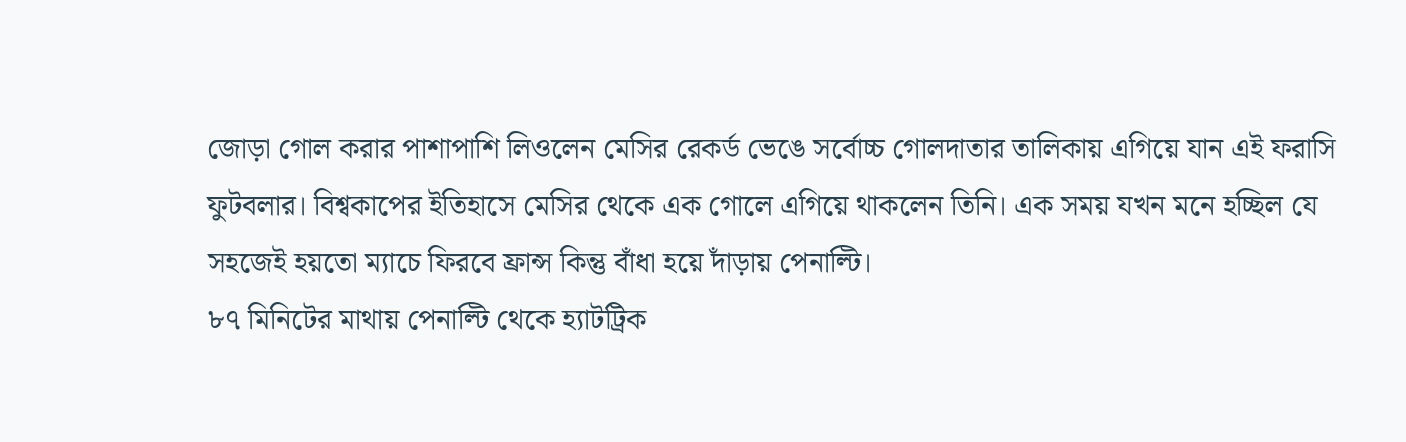জোড়া গোল করার পাশাপাশি লিওলেন মেসির রেকর্ড ভেঙে সর্বোচ্চ গোলদাতার তালিকায় এগিয়ে যান এই ফরাসি ফুটবলার। বিশ্বকাপের ইতিহাসে মেসির থেকে এক গোলে এগিয়ে থাকলেন তিনি। এক সময় যখন মনে হচ্ছিল যে সহজেই হয়তো ম্যাচে ফিরবে ফ্রান্স কিন্তু বাঁধা হয়ে দাঁড়ায় পেনাল্টি।
৮৭ মিনিটের মাথায় পেনাল্টি থেকে হ্যাটট্রিক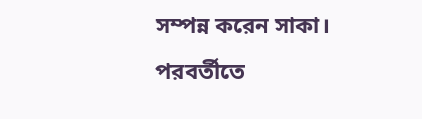সম্পন্ন করেন সাকা। পরবর্তীতে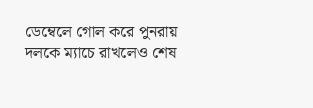ডেম্বেলে গোল করে পুনরায় দলকে ম্যাচে রাখলেও শেষ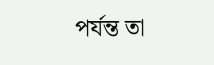পর্যন্ত তা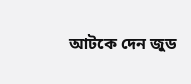আটকে দেন জুড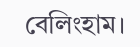বেলিংহাম।